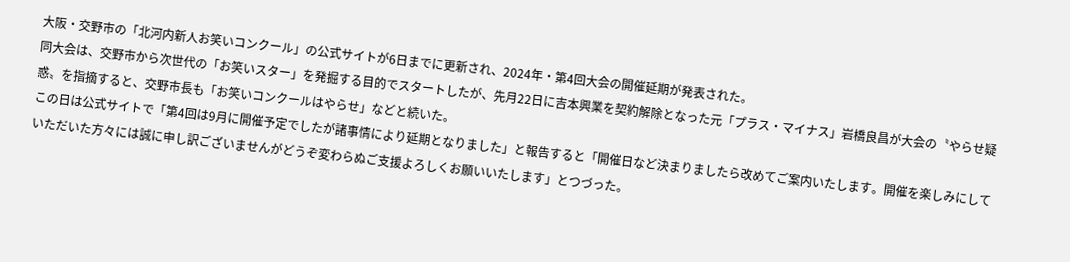大阪・交野市の「北河内新人お笑いコンクール」の公式サイトが6日までに更新され、2024年・第4回大会の開催延期が発表された。
同大会は、交野市から次世代の「お笑いスター」を発掘する目的でスタートしたが、先月22日に吉本興業を契約解除となった元「プラス・マイナス」岩橋良昌が大会の〝やらせ疑惑〟を指摘すると、交野市長も「お笑いコンクールはやらせ」などと続いた。
この日は公式サイトで「第4回は9月に開催予定でしたが諸事情により延期となりました」と報告すると「開催日など決まりましたら改めてご案内いたします。開催を楽しみにしていただいた方々には誠に申し訳ございませんがどうぞ変わらぬご支援よろしくお願いいたします」とつづった。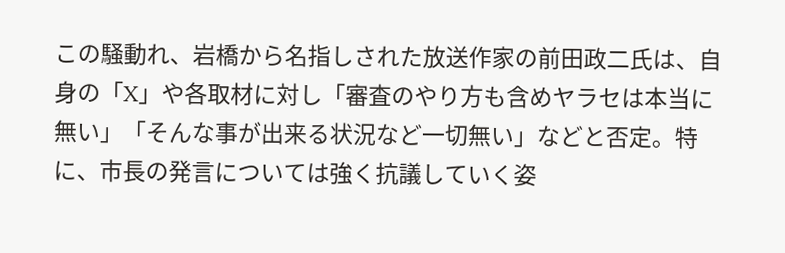この騒動れ、岩橋から名指しされた放送作家の前田政二氏は、自身の「X」や各取材に対し「審査のやり方も含めヤラセは本当に無い」「そんな事が出来る状況など一切無い」などと否定。特に、市長の発言については強く抗議していく姿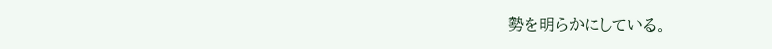勢を明らかにしている。